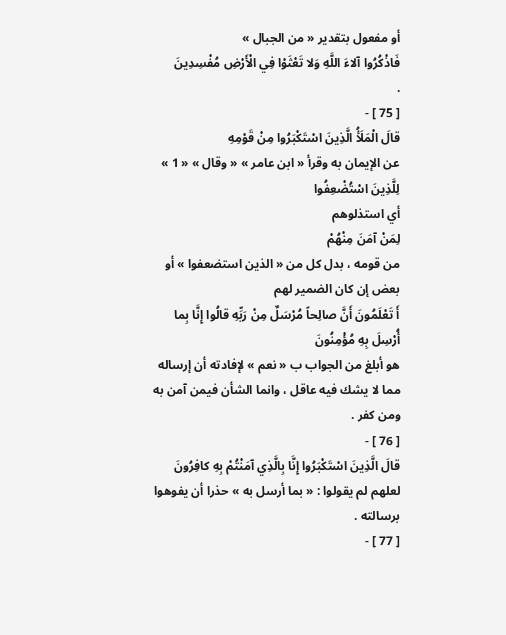أو مفعول بتقدير « من الجبال »
فَاذْكُرُوا آلاءَ اللَّهِ وَلا تَعْثَوْا فِي الْأَرْضِ مُفْسِدِينَ
.
[ 75 ] -
قالَ الْمَلَأُ الَّذِينَ اسْتَكْبَرُوا مِنْ قَوْمِهِ
عن الإيمان به وقرأ « ابن عامر » « وقال » « 1 »
لِلَّذِينَ اسْتُضْعِفُوا
أي استذلوهم
لِمَنْ آمَنَ مِنْهُمْ
من قومه ، بدل كل من « الذين استضعفوا » أو بعض إن كان الضمير لهم
أَ تَعْلَمُونَ أَنَّ صالِحاً مُرْسَلٌ مِنْ رَبِّهِ قالُوا إِنَّا بِما أُرْسِلَ بِهِ مُؤْمِنُونَ
هو أبلغ من الجواب ب « نعم » لإفادته أن إرساله مما لا يشك فيه عاقل ، وانما الشأن فيمن آمن به ومن كفر .
[ 76 ] -
قالَ الَّذِينَ اسْتَكْبَرُوا إِنَّا بِالَّذِي آمَنْتُمْ بِهِ كافِرُونَ
لعلهم لم يقولوا : « بما أرسل به » حذرا أن يفوهوا برسالته .
[ 77 ] -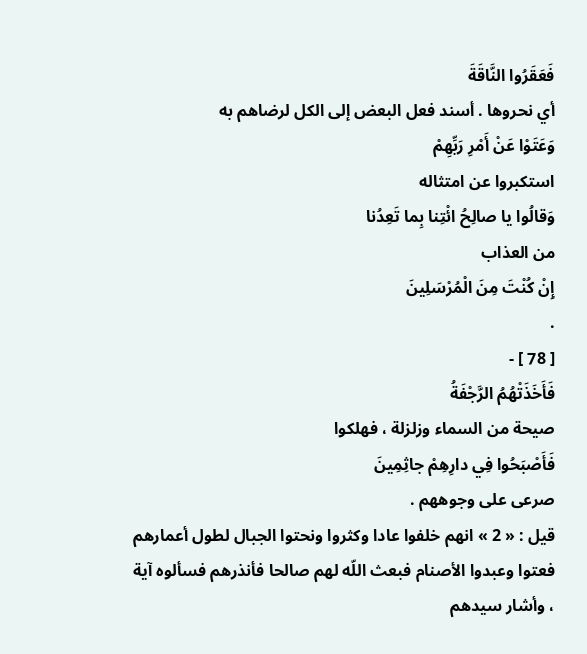فَعَقَرُوا النَّاقَةَ
أي نحروها . أسند فعل البعض إلى الكل لرضاهم به
وَعَتَوْا عَنْ أَمْرِ رَبِّهِمْ
استكبروا عن امتثاله
وَقالُوا يا صالِحُ ائْتِنا بِما تَعِدُنا
من العذاب
إِنْ كُنْتَ مِنَ الْمُرْسَلِينَ
.
[ 78 ] -
فَأَخَذَتْهُمُ الرَّجْفَةُ
صيحة من السماء وزلزلة ، فهلكوا
فَأَصْبَحُوا فِي دارِهِمْ جاثِمِينَ
صرعى على وجوههم .
قيل : « 2 » انهم خلفوا عادا وكثروا ونحتوا الجبال لطول أعمارهم فعتوا وعبدوا الأصنام فبعث اللّه لهم صالحا فأنذرهم فسألوه آية ، وأشار سيدهم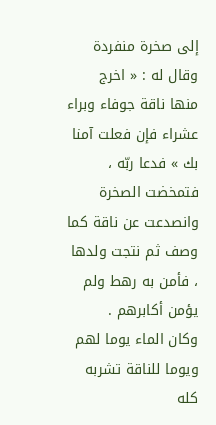إلى صخرة منفردة وقال له : « اخرج منها ناقة جوفاء وبراء عشراء فإن فعلت آمنا بك » فدعا ربّه ، فتمخضت الصخرة وانصدعت عن ناقة كما وصف ثم نتجت ولدها ، فأمن به رهط ولم يؤمن أكابرهم .
وكان الماء يوما لهم ويوما للناقة تشربه كله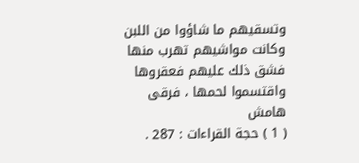وتسقيهم ما شاؤوا من اللبن وكانت مواشيهم تهرب منها فشق ذلك عليهم فعقروها واقتسموا لحمها ، فرقى
هامش
( 1 ) حجة القراءات : 287 .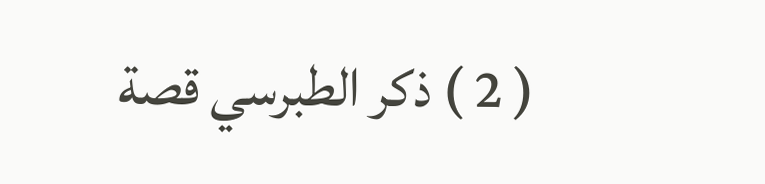( 2 ) ذكر الطبرسي قصة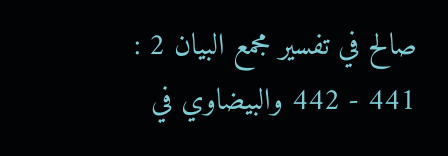صالح في تفسير مجمع البيان 2 : 441 - 442 والبيضاوي في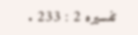تفسيره 2 : 233 .